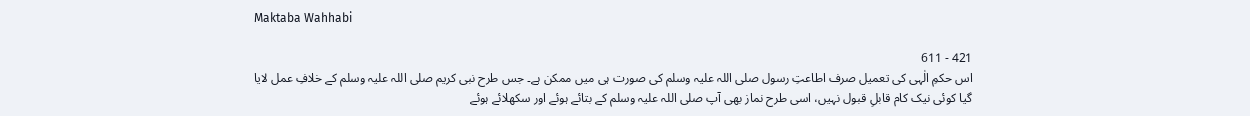Maktaba Wahhabi

421 - 611
اس حکمِ الٰہی کی تعمیل صرف اطاعتِ رسول صلی اللہ علیہ وسلم کی صورت ہی میں ممکن ہے۔ جس طرح نبی کریم صلی اللہ علیہ وسلم کے خلافِ عمل لایا گیا کوئی نیک کام قابلِ قبول نہیں، اسی طرح نماز بھی آپ صلی اللہ علیہ وسلم کے بتائے ہوئے اور سکھلائے ہوئے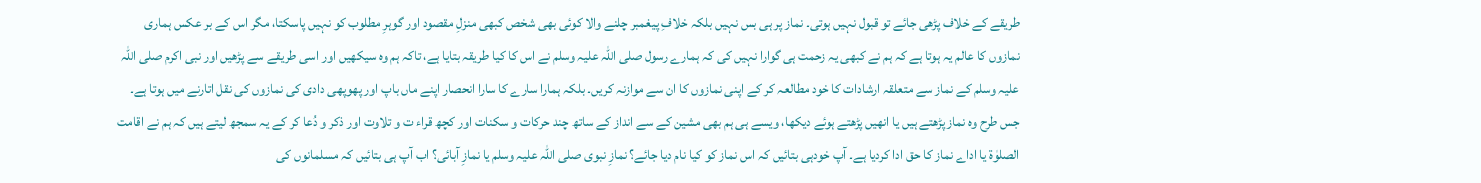طریقے کے خلاف پڑھی جائے تو قبول نہیں ہوتی۔ نماز پر ہی بس نہیں بلکہ خلافِ پیغمبر چلنے والا کوئی بھی شخص کبھی منزلِ مقصود اور گوہرِ مطلوب کو نہیں پاسکتا، مگر اس کے بر عکس ہماری نمازوں کا عالم یہ ہوتا ہے کہ ہم نے کبھی یہ زحمت ہی گوارا نہیں کی کہ ہمارے رسول صلی اللہ علیہ وسلم نے اس کا کیا طریقہ بتایا ہے، تاکہ ہم وہ سیکھیں اور اسی طریقے سے پڑھیں اور نبی اکرم صلی اللہ علیہ وسلم کے نماز سے متعلقہ ارشادات کا خود مطالعہ کر کے اپنی نمازوں کا ان سے موازنہ کریں۔ بلکہ ہمارا سارے کا سارا انحصار اپنے ماں باپ اور پھوپھی دادی کی نمازوں کی نقل اتارنے میں ہوتا ہے۔ جس طرح وہ نماز پڑھتے ہیں یا انھیں پڑھتے ہوئے دیکھا، ویسے ہی ہم بھی مشین کے سے انداز کے ساتھ چند حرکات و سکنات اور کچھ قراء ت و تلاوت اور ذکر و دُعا کر کے یہ سمجھ لیتے ہیں کہ ہم نے اقامت الصلوٰۃ یا اداے نماز کا حق ادا کردیا ہے۔ آپ خودہی بتائیں کہ اس نماز کو کیا نام دیا جائے؟ نمازِ نبوی صلی اللہ علیہ وسلم یا نمازِ آبائی؟ اب آپ ہی بتائیں کہ مسلمانوں کی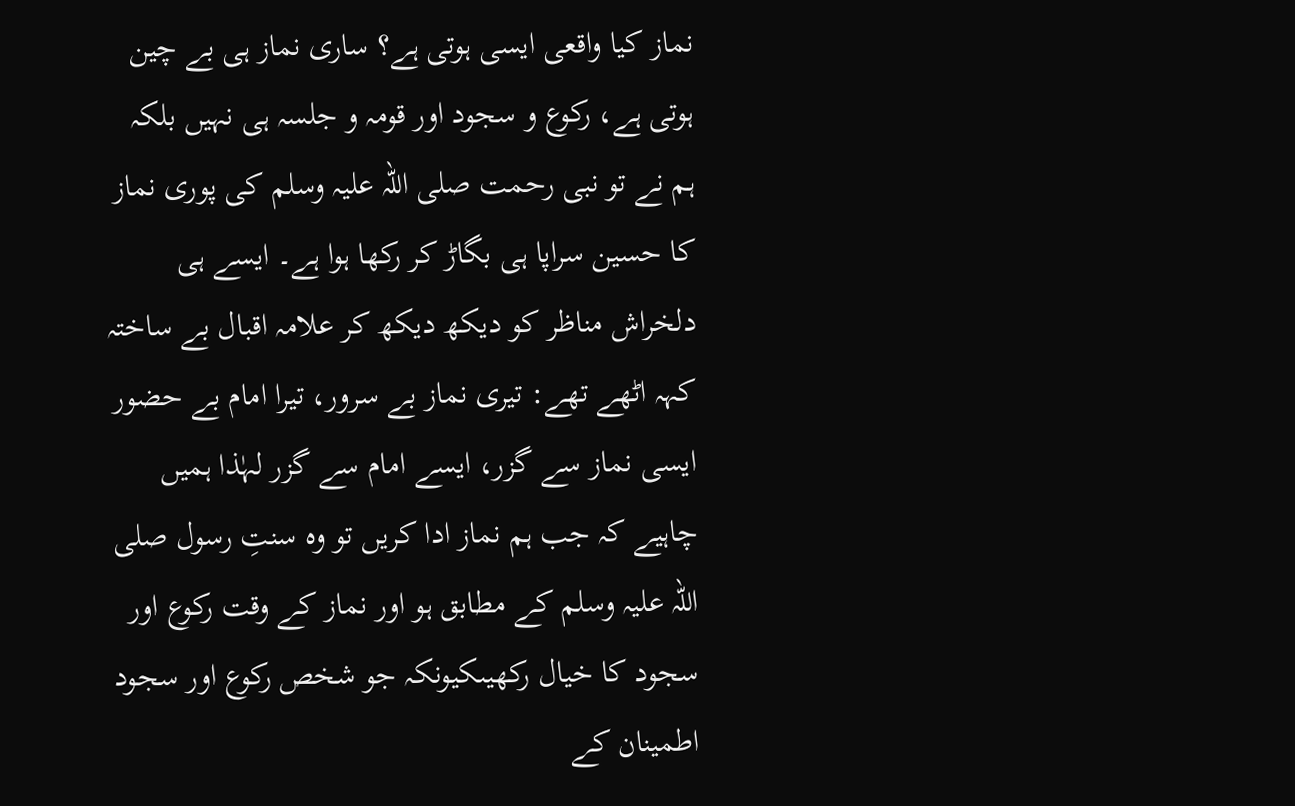نماز کیا واقعی ایسی ہوتی ہے؟ ساری نماز ہی بے چین ہوتی ہے، رکوع و سجود اور قومہ و جلسہ ہی نہیں بلکہ ہم نے تو نبی رحمت صلی اللہ علیہ وسلم کی پوری نماز کا حسین سراپا ہی بگاڑ کر رکھا ہوا ہے۔ ایسے ہی دلخراش مناظر کو دیکھ دیکھ کر علامہ اقبال بے ساختہ کہہ اٹھے تھے: تیری نماز بے سرور، تیرا امام بے حضور ایسی نماز سے گزر، ایسے امام سے گزر لہٰذا ہمیں چاہیے کہ جب ہم نماز ادا کریں تو وہ سنتِ رسول صلی اللہ علیہ وسلم کے مطابق ہو اور نماز کے وقت رکوع اور سجود کا خیال رکھیںکیونکہ جو شخص رکوع اور سجود اطمینان کے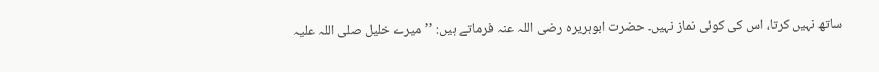ساتھ نہیں کرتا، اس کی کوئی نماز نہیں۔ حضرت ابوہریرہ رضی اللہ عنہ فرماتے ہیں: ’’میرے خلیل صلی اللہ علیہ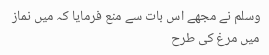وسلم نے مجھے اس بات سے منع فرمایا کہ میں نماز میں مرغ کی طرح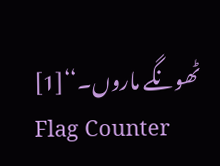ٹھونگے ماروں۔‘‘[1]
Flag Counter